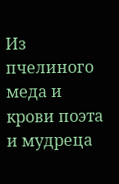Из пчелиного меда и крови поэта и мудреца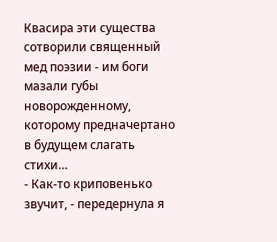Квасира эти существа сотворили священный мед поэзии - им боги мазали губы новорожденному, которому предначертано в будущем слагать стихи…
- Как-то криповенько звучит, - передернула я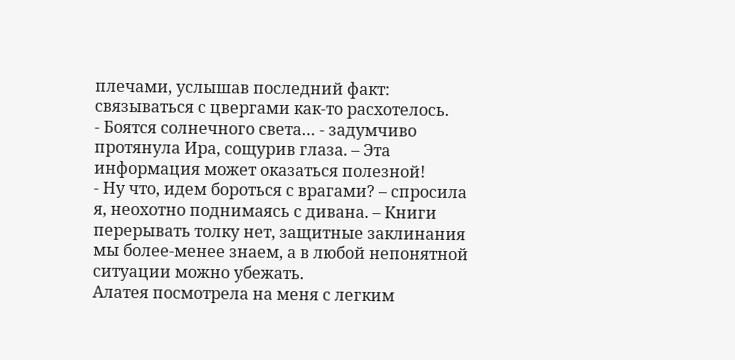плечами, услышав последний факт: связываться с цвергами как-то расхотелось.
- Боятся солнечного света… - задумчиво протянула Ира, сощурив глаза. – Эта информация может оказаться полезной!
- Ну что, идем бороться с врагами? – спросила я, неохотно поднимаясь с дивана. – Книги перерывать толку нет, защитные заклинания мы более-менее знаем, а в любой непонятной ситуации можно убежать.
Алатея посмотрела на меня с легким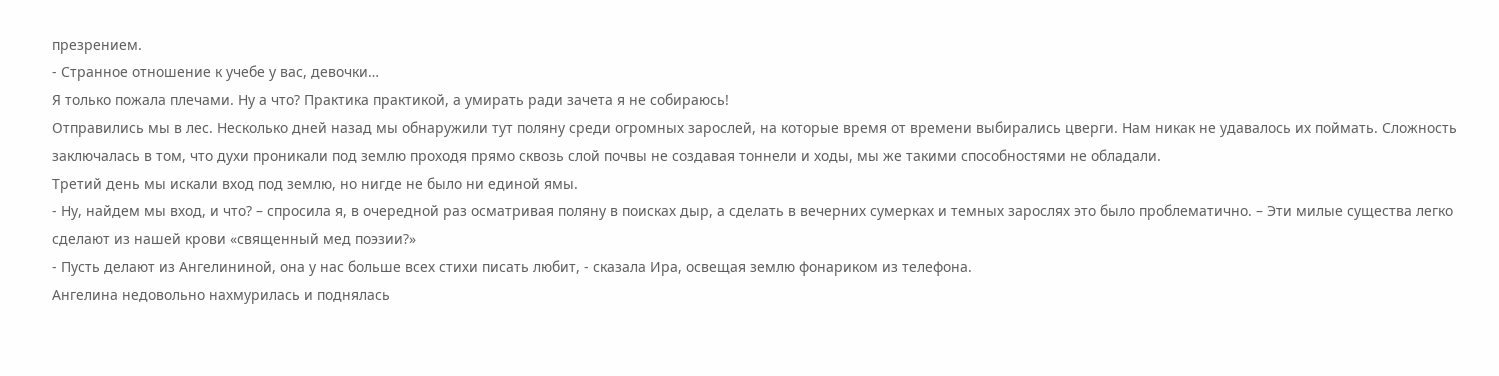презрением.
- Странное отношение к учебе у вас, девочки…
Я только пожала плечами. Ну а что? Практика практикой, а умирать ради зачета я не собираюсь!
Отправились мы в лес. Несколько дней назад мы обнаружили тут поляну среди огромных зарослей, на которые время от времени выбирались цверги. Нам никак не удавалось их поймать. Сложность заключалась в том, что духи проникали под землю проходя прямо сквозь слой почвы не создавая тоннели и ходы, мы же такими способностями не обладали.
Третий день мы искали вход под землю, но нигде не было ни единой ямы.
- Ну, найдем мы вход, и что? – спросила я, в очередной раз осматривая поляну в поисках дыр, а сделать в вечерних сумерках и темных зарослях это было проблематично. – Эти милые существа легко сделают из нашей крови «священный мед поэзии?»
- Пусть делают из Ангелининой, она у нас больше всех стихи писать любит, - сказала Ира, освещая землю фонариком из телефона.
Ангелина недовольно нахмурилась и поднялась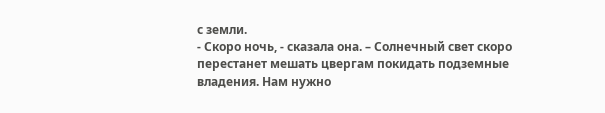с земли.
- Скоро ночь, - сказала она. – Солнечный свет скоро перестанет мешать цвергам покидать подземные владения. Нам нужно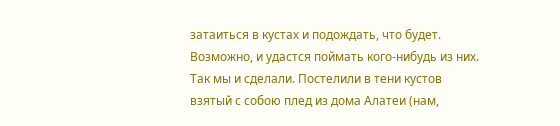затаиться в кустах и подождать, что будет. Возможно, и удастся поймать кого-нибудь из них.
Так мы и сделали. Постелили в тени кустов взятый с собою плед из дома Алатеи (нам,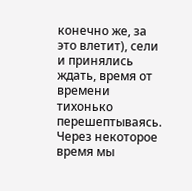конечно же, за это влетит), сели и принялись ждать, время от времени тихонько перешептываясь.
Через некоторое время мы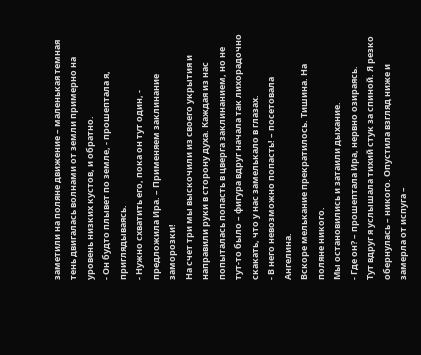заметили на поляне движение – маленькая темная тень двигалась волнами от земли примерно на уровень низких кустов, и обратно.
- Он будто плывет по земле, - прошептала я, приглядываясь.
- Нужно схватить его, пока он тут один, - предложила Ира. – Применяем заклинание заморозки!
На счет три мы выскочили из своего укрытия и направили руки в сторону духа. Каждая из нас попыталась попасть в цверга заклинанием, но не тут-то было – фигура вдруг начала так лихорадочно скакать, что у нас замелькало в глазах.
- В него невозможно попасть! – посетовала Ангелина.
Вскоре мелькание прекратилось. Тишина. На поляне никого.
Мы остановились и затаили дыхание.
- Где он? – прошептала Ира, нервно озираясь.
Тут вдруг я услышала тихий стук за спиной. Я резко обернулась – никого. Опустила взгляд ниже и замерла от испуга –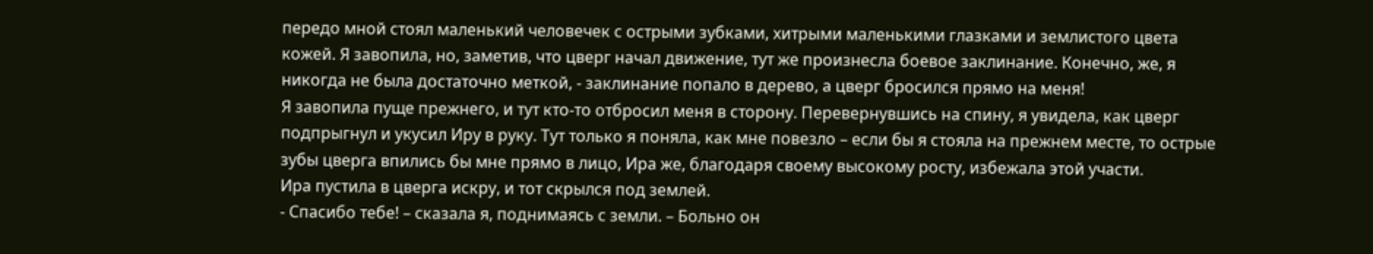передо мной стоял маленький человечек с острыми зубками, хитрыми маленькими глазками и землистого цвета кожей. Я завопила, но, заметив, что цверг начал движение, тут же произнесла боевое заклинание. Конечно, же, я никогда не была достаточно меткой, - заклинание попало в дерево, а цверг бросился прямо на меня!
Я завопила пуще прежнего, и тут кто-то отбросил меня в сторону. Перевернувшись на спину, я увидела, как цверг подпрыгнул и укусил Иру в руку. Тут только я поняла, как мне повезло – если бы я стояла на прежнем месте, то острые зубы цверга впились бы мне прямо в лицо, Ира же, благодаря своему высокому росту, избежала этой участи.
Ира пустила в цверга искру, и тот скрылся под землей.
- Спасибо тебе! – сказала я, поднимаясь с земли. – Больно он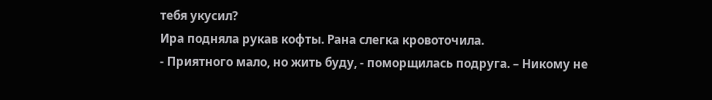тебя укусил?
Ира подняла рукав кофты. Рана слегка кровоточила.
- Приятного мало, но жить буду, - поморщилась подруга. – Никому не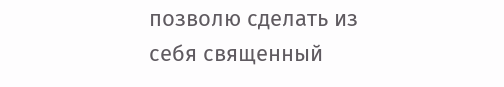позволю сделать из себя священный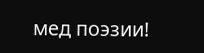мед поэзии!